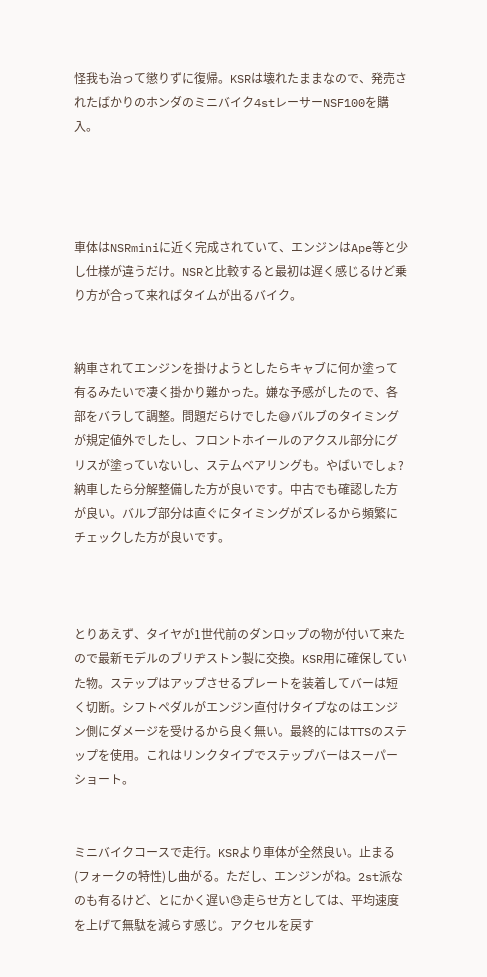怪我も治って懲りずに復帰。KSRは壊れたままなので、発売されたばかりのホンダのミニバイク4stレーサーNSF100を購入。




車体はNSRminiに近く完成されていて、エンジンはApe等と少し仕様が違うだけ。NSRと比較すると最初は遅く感じるけど乗り方が合って来ればタイムが出るバイク。


納車されてエンジンを掛けようとしたらキャブに何か塗って有るみたいで凄く掛かり難かった。嫌な予感がしたので、各部をバラして調整。問題だらけでした😅バルブのタイミングが規定値外でしたし、フロントホイールのアクスル部分にグリスが塗っていないし、ステムベアリングも。やばいでしょ?納車したら分解整備した方が良いです。中古でも確認した方が良い。バルブ部分は直ぐにタイミングがズレるから頻繁にチェックした方が良いです。



とりあえず、タイヤが1世代前のダンロップの物が付いて来たので最新モデルのブリヂストン製に交換。KSR用に確保していた物。ステップはアップさせるプレートを装着してバーは短く切断。シフトペダルがエンジン直付けタイプなのはエンジン側にダメージを受けるから良く無い。最終的にはTTSのステップを使用。これはリンクタイプでステップバーはスーパーショート。


ミニバイクコースで走行。KSRより車体が全然良い。止まる(フォークの特性)し曲がる。ただし、エンジンがね。2st派なのも有るけど、とにかく遅い😓走らせ方としては、平均速度を上げて無駄を減らす感じ。アクセルを戻す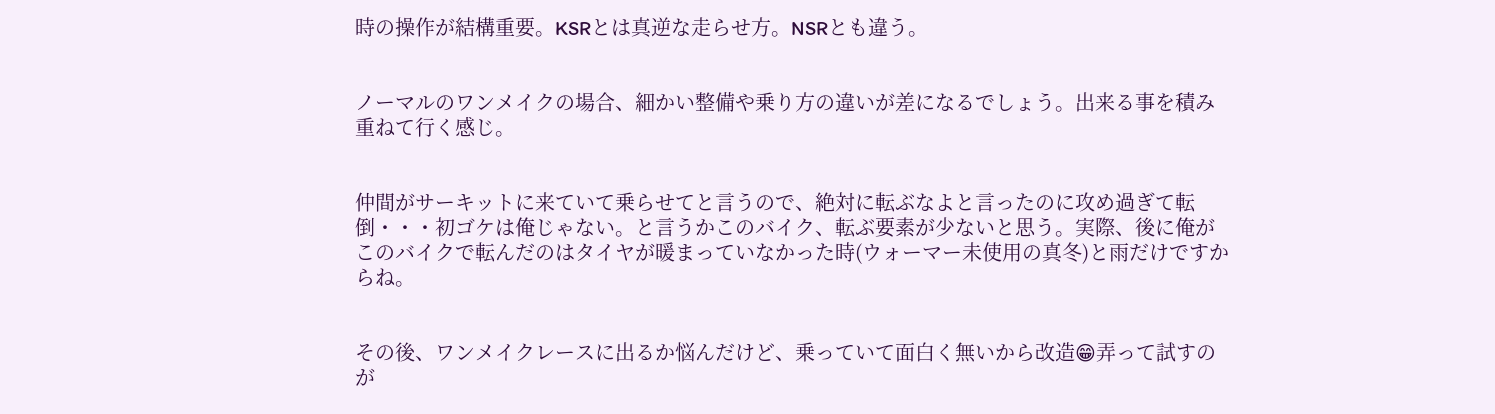時の操作が結構重要。KSRとは真逆な走らせ方。NSRとも違う。


ノーマルのワンメイクの場合、細かい整備や乗り方の違いが差になるでしょう。出来る事を積み重ねて行く感じ。


仲間がサーキットに来ていて乗らせてと言うので、絶対に転ぶなよと言ったのに攻め過ぎて転倒・・・初ゴケは俺じゃない。と言うかこのバイク、転ぶ要素が少ないと思う。実際、後に俺がこのバイクで転んだのはタイヤが暖まっていなかった時(ウォーマー未使用の真冬)と雨だけですからね。


その後、ワンメイクレースに出るか悩んだけど、乗っていて面白く無いから改造😁弄って試すのが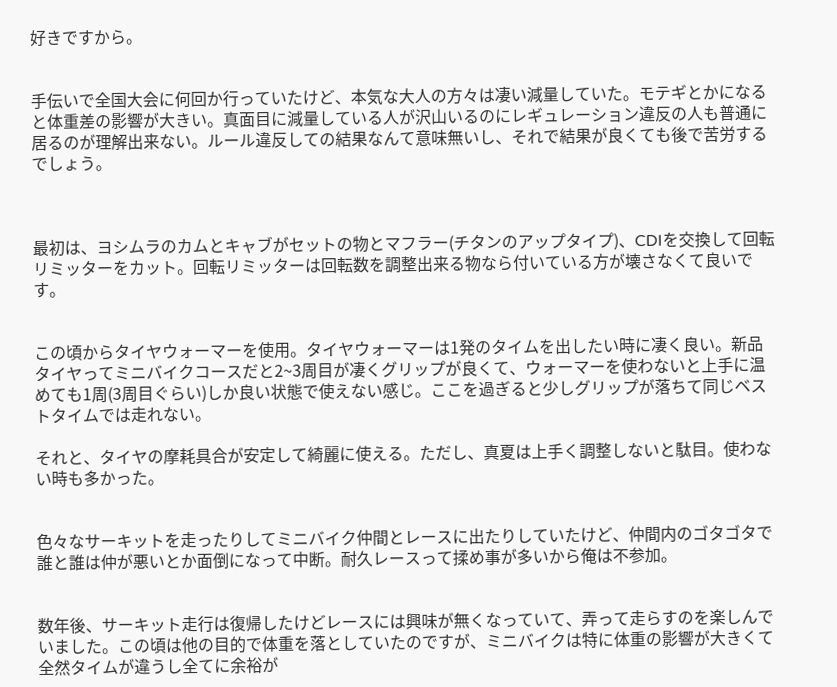好きですから。


手伝いで全国大会に何回か行っていたけど、本気な大人の方々は凄い減量していた。モテギとかになると体重差の影響が大きい。真面目に減量している人が沢山いるのにレギュレーション違反の人も普通に居るのが理解出来ない。ルール違反しての結果なんて意味無いし、それで結果が良くても後で苦労するでしょう。



最初は、ヨシムラのカムとキャブがセットの物とマフラー(チタンのアップタイプ)、CDIを交換して回転リミッターをカット。回転リミッターは回転数を調整出来る物なら付いている方が壊さなくて良いです。


この頃からタイヤウォーマーを使用。タイヤウォーマーは1発のタイムを出したい時に凄く良い。新品タイヤってミニバイクコースだと2~3周目が凄くグリップが良くて、ウォーマーを使わないと上手に温めても1周(3周目ぐらい)しか良い状態で使えない感じ。ここを過ぎると少しグリップが落ちて同じベストタイムでは走れない。

それと、タイヤの摩耗具合が安定して綺麗に使える。ただし、真夏は上手く調整しないと駄目。使わない時も多かった。


色々なサーキットを走ったりしてミニバイク仲間とレースに出たりしていたけど、仲間内のゴタゴタで誰と誰は仲が悪いとか面倒になって中断。耐久レースって揉め事が多いから俺は不参加。


数年後、サーキット走行は復帰したけどレースには興味が無くなっていて、弄って走らすのを楽しんでいました。この頃は他の目的で体重を落としていたのですが、ミニバイクは特に体重の影響が大きくて全然タイムが違うし全てに余裕が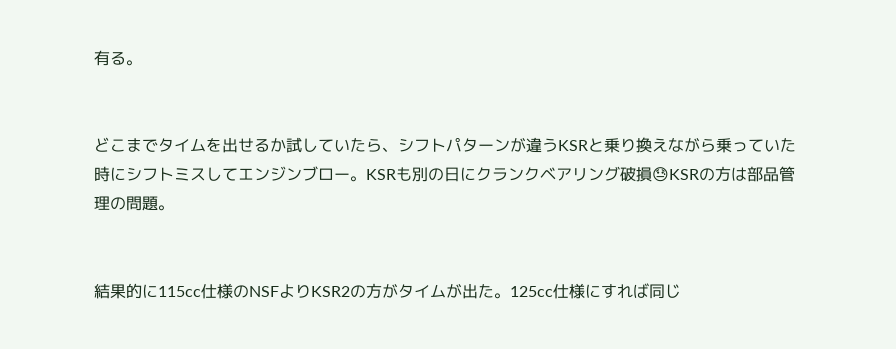有る。


どこまでタイムを出せるか試していたら、シフトパターンが違うKSRと乗り換えながら乗っていた時にシフトミスしてエンジンブロー。KSRも別の日にクランクベアリング破損😓KSRの方は部品管理の問題。


結果的に115cc仕様のNSFよりKSR2の方がタイムが出た。125cc仕様にすれば同じ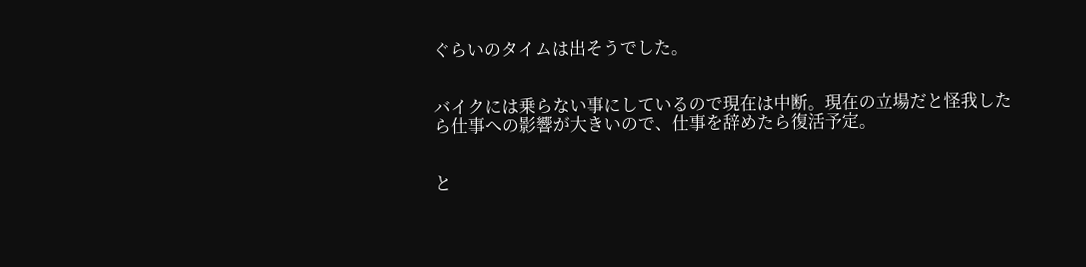ぐらいのタイムは出そうでした。


バイクには乗らない事にしているので現在は中断。現在の立場だと怪我したら仕事への影響が大きいので、仕事を辞めたら復活予定。


と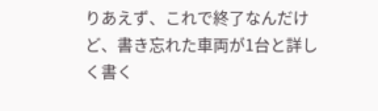りあえず、これで終了なんだけど、書き忘れた車両が1台と詳しく書く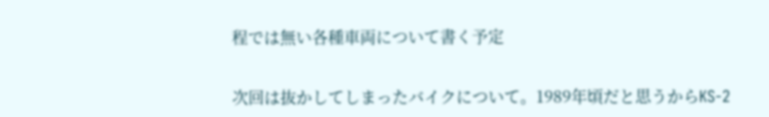程では無い各種車両について書く予定


次回は抜かしてしまったバイクについて。1989年頃だと思うからKS-2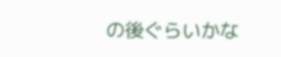の後ぐらいかな